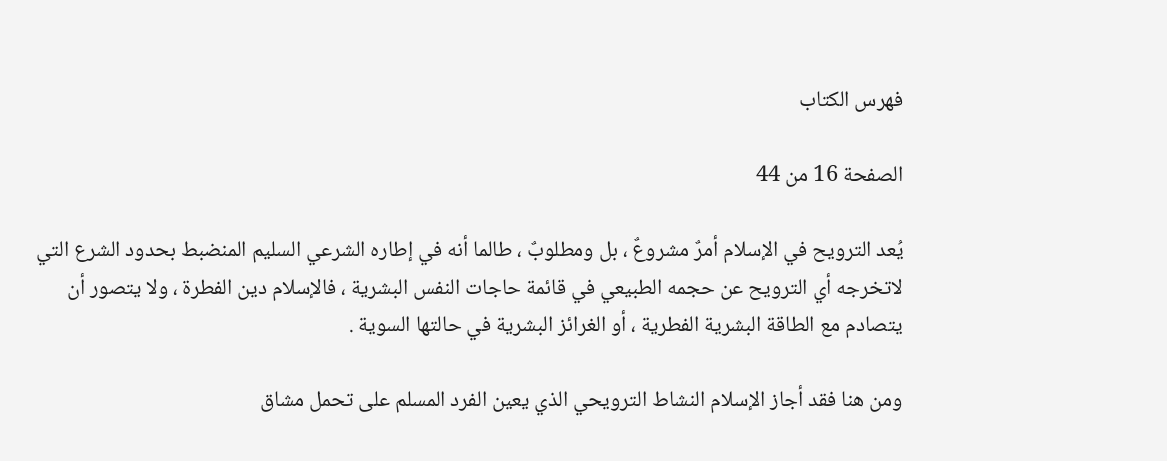فهرس الكتاب

الصفحة 16 من 44

يُعد الترويح في الإسلام أمرٌ مشروعٌ ، بل ومطلوبٌ ، طالما أنه في إطاره الشرعي السليم المنضبط بحدود الشرع التي لاتخرجه أي الترويح عن حجمه الطبيعي في قائمة حاجات النفس البشرية ، فالإسلام دين الفطرة ، ولا يتصور أن يتصادم مع الطاقة البشرية الفطرية ، أو الغرائز البشرية في حالتها السوية .

ومن هنا فقد أجاز الإسلام النشاط الترويحي الذي يعين الفرد المسلم على تحمل مشاق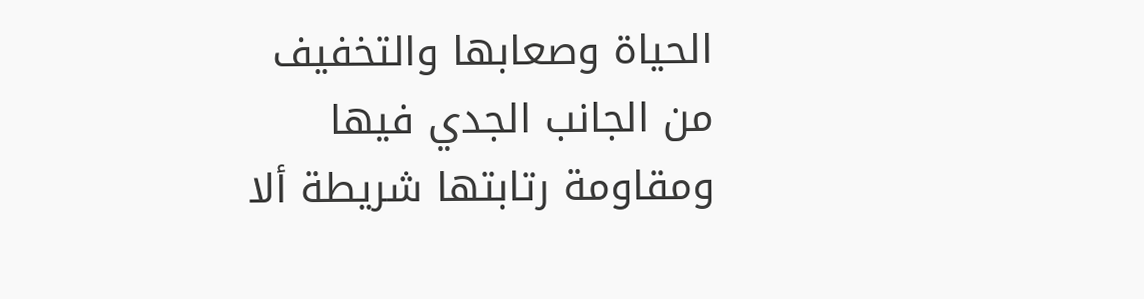الحياة وصعابها والتخفيف من الجانب الجدي فيها ومقاومة رتابتها شريطة ألا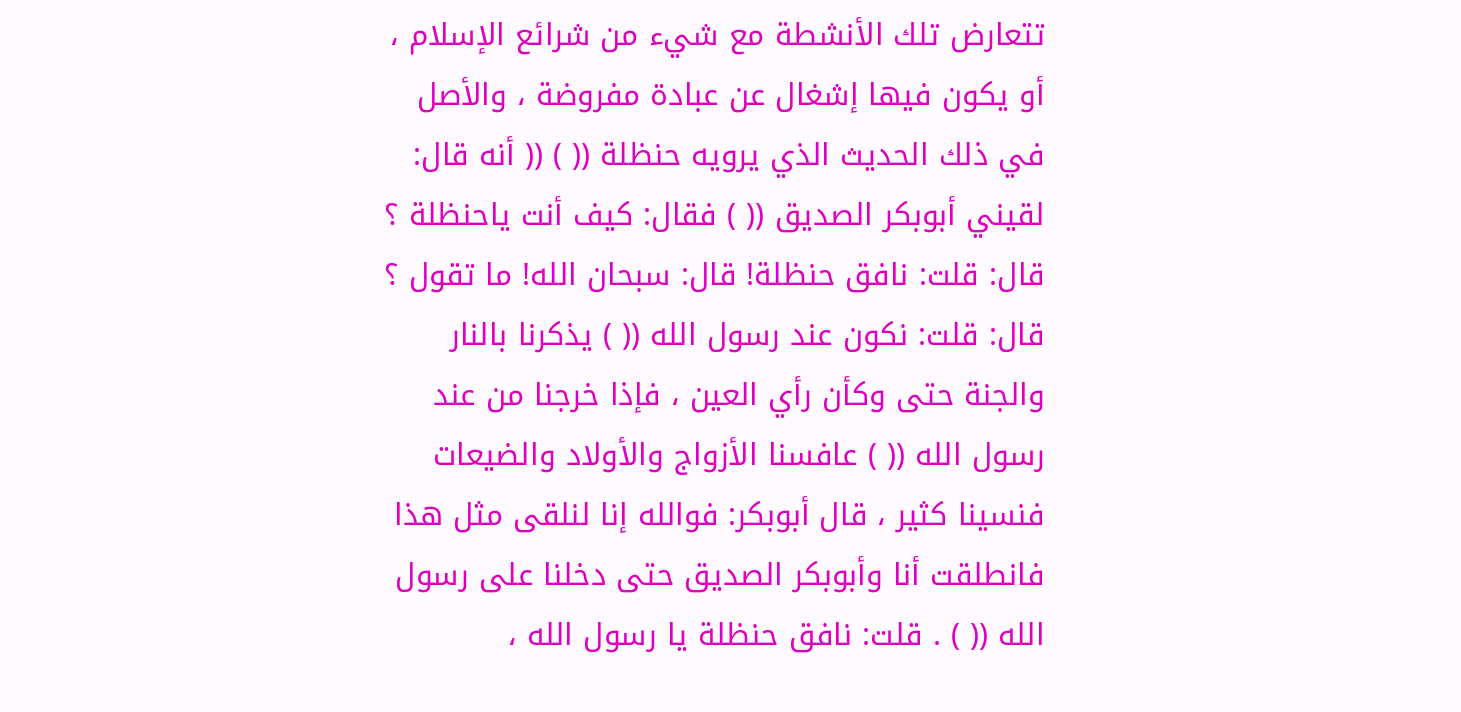تتعارض تلك الأنشطة مع شيء من شرائع الإسلام ، أو يكون فيها إشغال عن عبادة مفروضة ، والأصل في ذلك الحديث الذي يرويه حنظلة (( ) (( أنه قال: لقيني أبوبكر الصديق (( ) فقال: كيف أنت ياحنظلة ؟ قال: قلت: نافق حنظلة! قال: سبحان الله! ما تقول ؟ قال: قلت: نكون عند رسول الله (( ) يذكرنا بالنار والجنة حتى وكأن رأي العين ، فإذا خرجنا من عند رسول الله (( ) عافسنا الأزواج والأولاد والضيعات فنسينا كثير ، قال أبوبكر: فوالله إنا لنلقى مثل هذا فانطلقت أنا وأبوبكر الصديق حتى دخلنا على رسول الله (( ) . قلت: نافق حنظلة يا رسول الله ،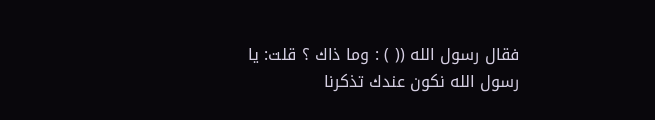فقال رسول الله (( ) : وما ذاك ؟ قلت: يا رسول الله نكون عندك تذكرنا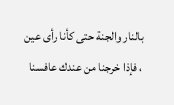بالنار والجنة حتى كأنا رأى عين ، فإذا خرجنا من عندك عافسنا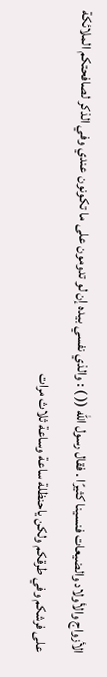الأزواج والأولاد والضيعات فنسينا كثيرًا . فقال رسول الله (( ) : والذي نفسي بيده إن لو تدومون على ما تكونون عندي وفي الذكر لصافحتكم الملائكة على فرشكم وفي طرقكم ولكن ياحنظلة ساعة وساعة ثلاث مرات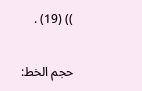)) (19) .

حجم الخط: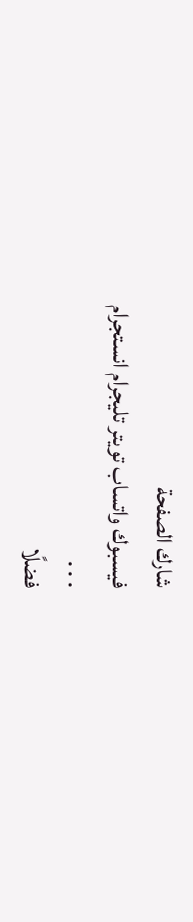شارك الصفحة
فيسبوك واتساب تويتر تليجرام انستجرام
. . .
فضلًا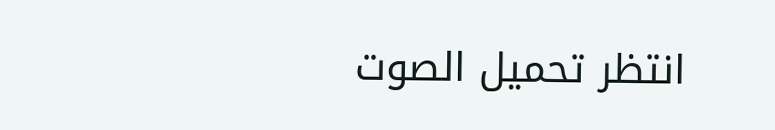انتظر تحميل الصوت